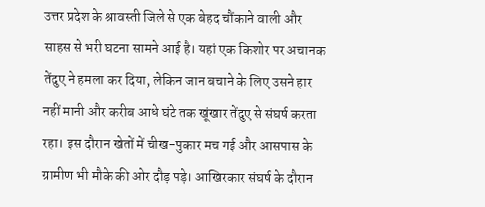उत्तर प्रदेश के श्रावस्ती जिले से एक बेहद चौंकाने वाली और साहस से भरी घटना सामने आई है। यहां एक किशोर पर अचानक तेंदुए ने हमला कर दिया, लेकिन जान बचाने के लिए उसने हार नहीं मानी और करीब आधे घंटे तक खूंखार तेंदुए से संघर्ष करता रहा। इस दौरान खेतों में चीख-पुकार मच गई और आसपास के ग्रामीण भी मौके की ओर दौड़ पड़े। आखिरकार संघर्ष के दौरान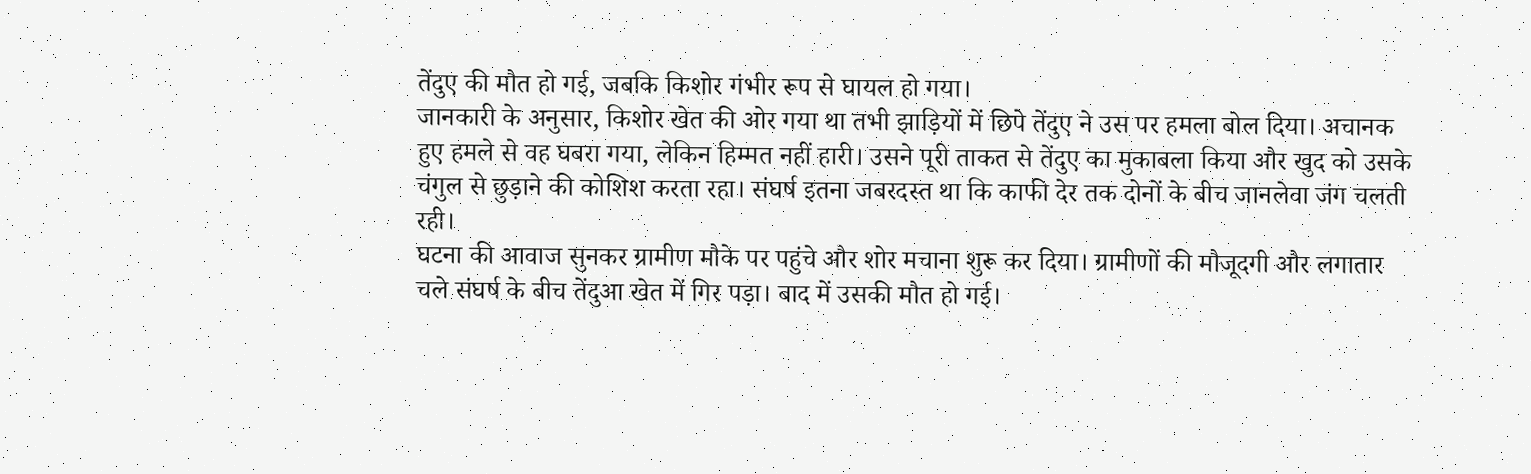तेंदुए की मौत हो गई, जबकि किशोर गंभीर रूप से घायल हो गया।
जानकारी के अनुसार, किशोर खेत की ओर गया था तभी झाड़ियों में छिपे तेंदुए ने उस पर हमला बोल दिया। अचानक हुए हमले से वह घबरा गया, लेकिन हिम्मत नहीं हारी। उसने पूरी ताकत से तेंदुए का मुकाबला किया और खुद को उसके चंगुल से छुड़ाने की कोशिश करता रहा। संघर्ष इतना जबरदस्त था कि काफी देर तक दोनों के बीच जानलेवा जंग चलती रही।
घटना की आवाज सुनकर ग्रामीण मौके पर पहुंचे और शोर मचाना शुरू कर दिया। ग्रामीणों की मौजूदगी और लगातार चले संघर्ष के बीच तेंदुआ खेत में गिर पड़ा। बाद में उसकी मौत हो गई।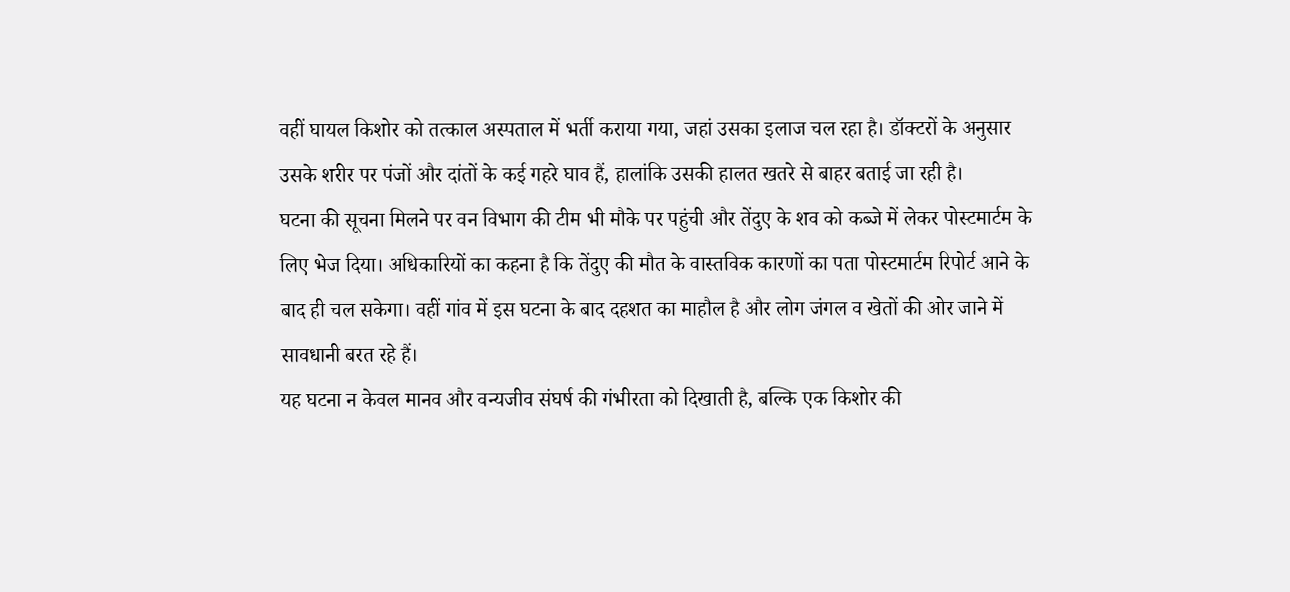वहीं घायल किशोर को तत्काल अस्पताल में भर्ती कराया गया, जहां उसका इलाज चल रहा है। डॉक्टरों के अनुसार उसके शरीर पर पंजों और दांतों के कई गहरे घाव हैं, हालांकि उसकी हालत खतरे से बाहर बताई जा रही है।
घटना की सूचना मिलने पर वन विभाग की टीम भी मौके पर पहुंची और तेंदुए के शव को कब्जे में लेकर पोस्टमार्टम के लिए भेज दिया। अधिकारियों का कहना है कि तेंदुए की मौत के वास्तविक कारणों का पता पोस्टमार्टम रिपोर्ट आने के बाद ही चल सकेगा। वहीं गांव में इस घटना के बाद दहशत का माहौल है और लोग जंगल व खेतों की ओर जाने में सावधानी बरत रहे हैं।
यह घटना न केवल मानव और वन्यजीव संघर्ष की गंभीरता को दिखाती है, बल्कि एक किशोर की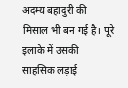अदम्य बहादुरी की मिसाल भी बन गई है। पूरे इलाके में उसकी साहसिक लड़ाई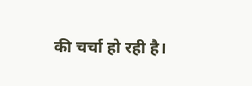की चर्चा हो रही है।